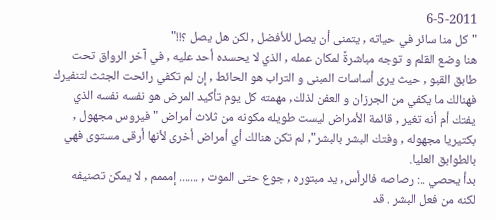6-5-2011
"كل منا سائر في حياته , يتمنى أن يصل للأفضل , لكن هل يصل ؟!!"
هنا وضع القلم و توجه مباشرةً لمكان عمله , الذي لا يحسده أحد عليه , في آخر الرواق تحت طابق القبو , حيث يرى أساسات المبنى و التراب هو الحائط , إن لم تكفي رائحت الجثث لتنفيرك فهنالك ما يكفي من الجرزان و العفن لذلك, مهمته كل يوم تأكيد المرض هو نفسه نفسه الذي يفتك أم أنه تغير , قائمة الأمراض ليست طويله مكونه من ثلاث أمراض "فيروس مجهول , بكتيريا مجهوله , وفتك البشر بالبشر", لم تكن هنالك أي أمراض أخرى لأنها أرقى مستوى فهي بالطوابق العليا.
بدأ يحصي ..: رصاصه فالرأس, يد مبتوره , جوع حتى الموت , ....... إمممم , لا يمكن تصنيفه لكنه من فعل البشر . قد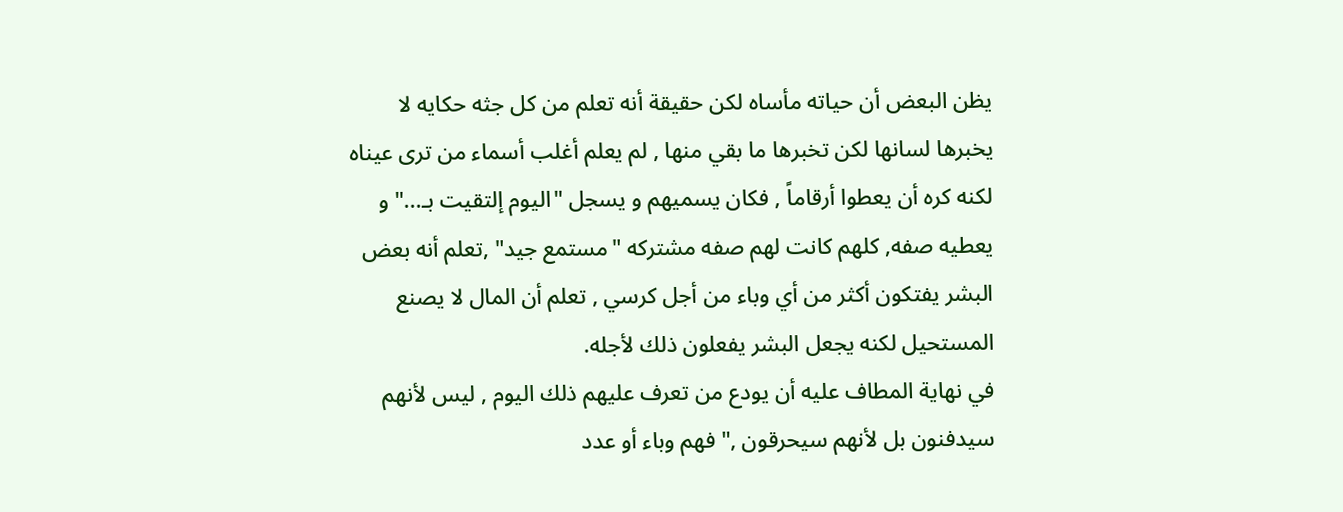يظن البعض أن حياته مأساه لكن حقيقة أنه تعلم من كل جثه حكايه لا يخبرها لسانها لكن تخبرها ما بقي منها , لم يعلم أغلب أسماء من ترى عيناه لكنه كره أن يعطوا أرقاماً , فكان يسميهم و يسجل "اليوم إلتقيت بـ..." و يعطيه صفه, كلهم كانت لهم صفه مشتركه "مستمع جيد" ,تعلم أنه بعض البشر يفتكون أكثر من أي وباء من أجل كرسي , تعلم أن المال لا يصنع المستحيل لكنه يجعل البشر يفعلون ذلك لأجله.
في نهاية المطاف عليه أن يودع من تعرف عليهم ذلك اليوم , ليس لأنهم سيدفنون بل لأنهم سيحرقون ," فهم وباء أو عدد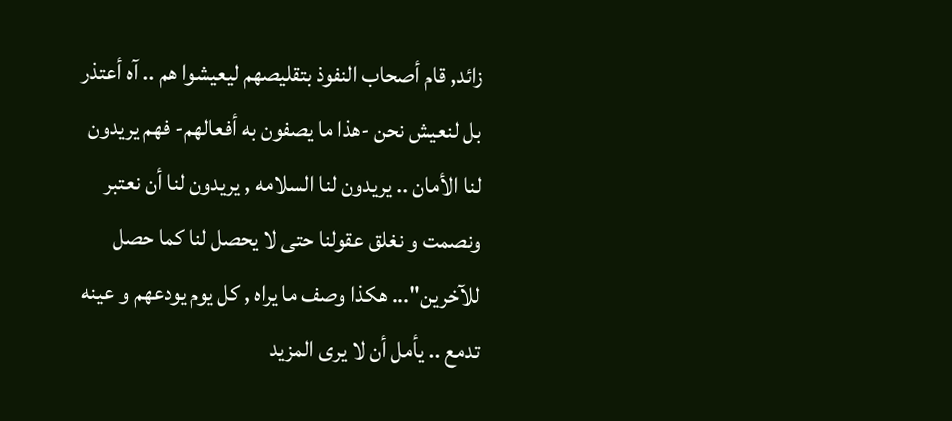زائد, قام أصحاب النفوذ بتقليصهم ليعيشوا هم .. آه أعتذر بل لنعيش نحن -هذا ما يصفون به أفعالهم- فهم يريدون لنا الأمان .. يريدون لنا السلامه , يريدون لنا أن نعتبر ونصمت و نغلق عقولنا حتى لا يحصل لنا كما حصل للآخرين"... هكذا وصف ما يراه , كل يوم يودعهم و عينه تدمع .. يأمل أن لا يرى المزيد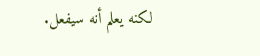لكنه يعلم أنه سيفعل.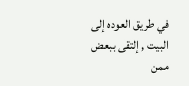في طريق العوده إلى البيت , إلتقى ببعض ممن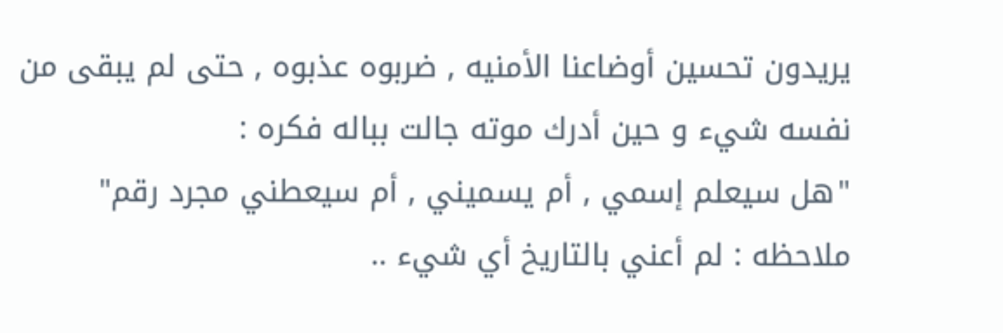يريدون تحسين أوضاعنا الأمنيه , ضربوه عذبوه , حتى لم يبقى من نفسه شيء و حين أدرك موته جالت بباله فكره :
"هل سيعلم إسمي , أم يسميني , أم سيعطني مجرد رقم"
ملاحظه : لم أعني بالتاريخ أي شيء ..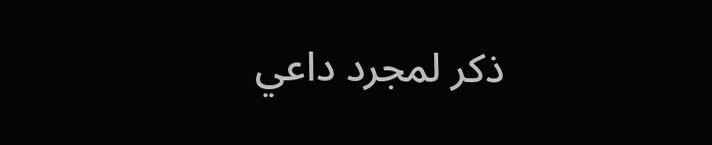ذكر لمجرد داعي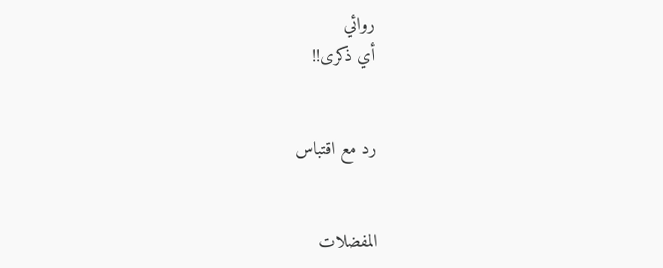روائي
أي ذكرى!!


رد مع اقتباس


المفضلات